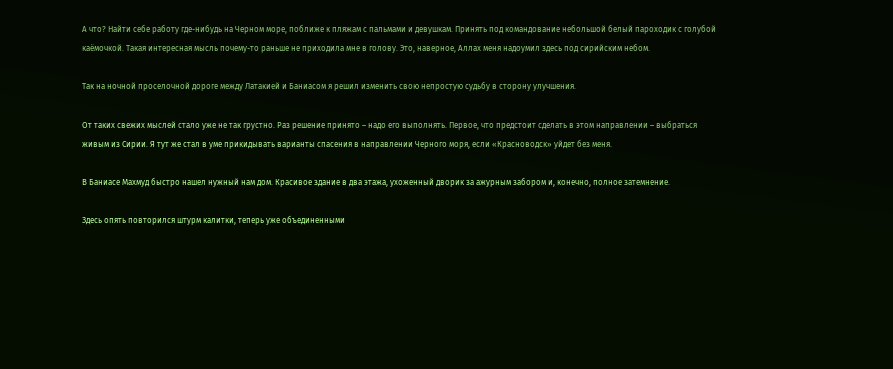А что? Найти себе работу где-нибудь на Черном море, поближе к пляжам с пальмами и девушкам. Принять под командование небольшой белый пароходик с голубой каёмочкой. Такая интересная мысль почему-то раньше не приходила мне в голову. Это, наверное, Аллах меня надоумил здесь под сирийским небом.

Так на ночной проселочной дороге между Латакией и Баниасом я решил изменить свою непростую судьбу в сторону улучшения.

От таких свежих мыслей стало уже не так грустно. Раз решение принято – надо его выполнять. Первое, что предстоит сделать в этом направлении – выбраться живым из Сирии. Я тут же стал в уме прикидывать варианты спасения в направлении Черного моря, если «Красноводск» уйдет без меня.

В Баниасе Махмуд быстро нашел нужный нам дом. Красивое здание в два этажа, ухоженный дворик за ажурным забором и, конечно, полное затемнение.

Здесь опять повторился штурм калитки, теперь уже объединенными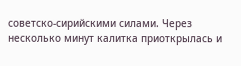советско-сирийскими силами. Через несколько минут калитка приоткрылась и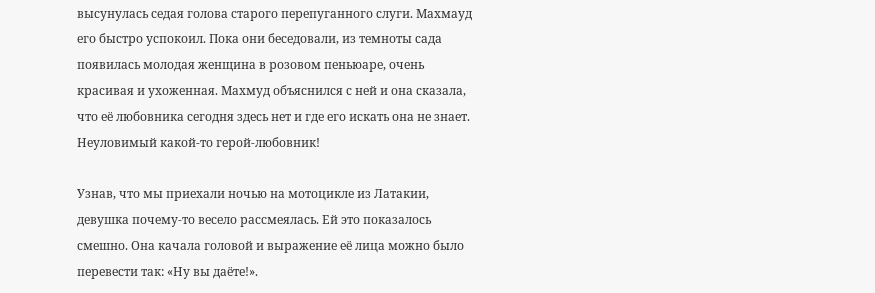высунулась седая голова старого перепуганного слуги. Махмауд его быстро успокоил. Пока они беседовали, из темноты сада появилась молодая женщина в розовом пеньюаре, очень красивая и ухоженная. Махмуд объяснился с ней и она сказала, что её любовника сегодня здесь нет и где его искать она не знает. Неуловимый какой-то герой-любовник!

Узнав, что мы приехали ночью на мотоцикле из Латакии, девушка почему-то весело рассмеялась. Ей это показалось смешно. Она качала головой и выражение её лица можно было перевести так: «Ну вы даёте!».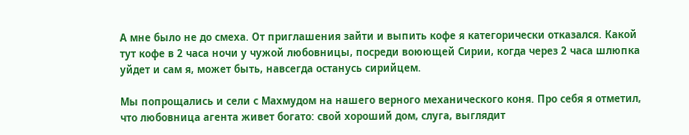А мне было не до смеха. От приглашения зайти и выпить кофе я категорически отказался. Какой тут кофе в 2 часа ночи у чужой любовницы, посреди воюющей Сирии, когда через 2 часа шлюпка уйдет и сам я, может быть, навсегда останусь сирийцем.

Мы попрощались и сели с Махмудом на нашего верного механического коня. Про себя я отметил, что любовница агента живет богато: свой хороший дом, слуга, выглядит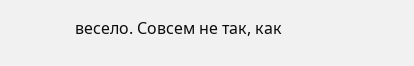весело. Совсем не так, как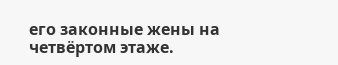его законные жены на четвёртом этаже.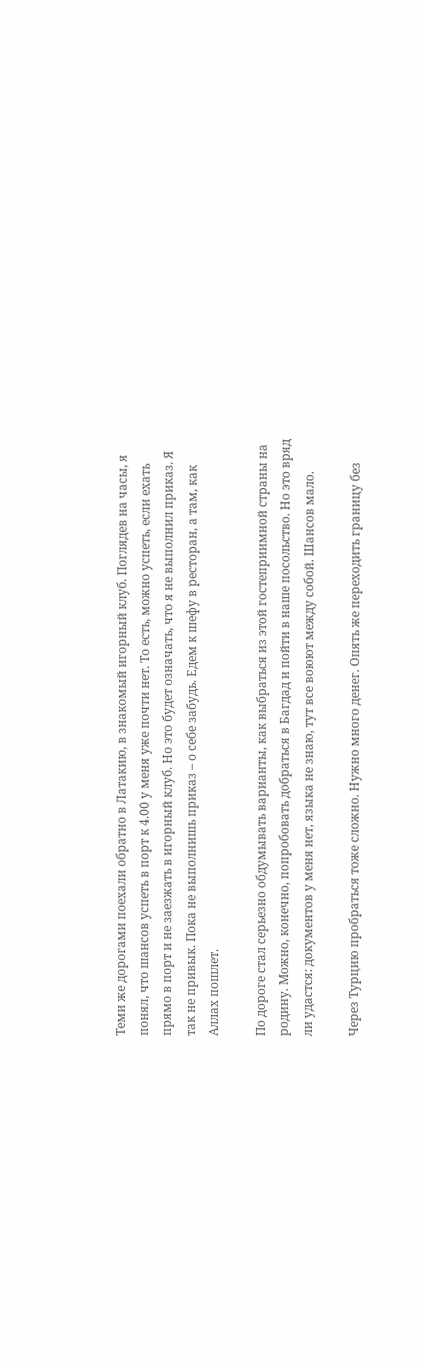Теми же дорогами поехали обратно в Латакию, в знакомый игорный клуб. Поглядев на часы, я понял, что шансов успеть в порт к 4.00 у меня уже почти нет. То есть, можно успеть, если ехать прямо в порт и не заезжать в игорный клуб. Но это будет означать, что я не выполнил приказ. Я так не привык. Пока не выполнишь приказ – о себе забудь. Едем к шефу в ресторан, а там, как Аллах пошлет.

По дороге стал серьезно обдумывать варианты, как выбраться из этой гостеприимной страны на родину. Можно, конечно, попробовать добраться в Багдад и пойти в наше посольство. Но это вряд ли удастся: документов у меня нет, языка не знаю, тут все воюют между собой. Шансов мало.

Через Турцию пробраться тоже сложно. Нужно много денег. Опять же переходить границу без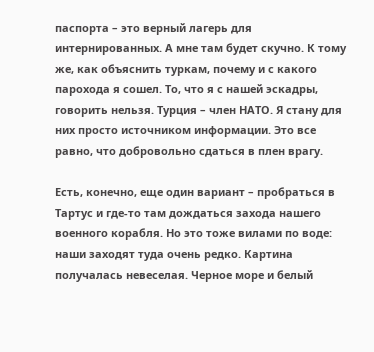паспорта – это верный лагерь для интернированных. А мне там будет скучно. К тому же, как объяснить туркам, почему и с какого парохода я сошел. То, что я с нашей эскадры, говорить нельзя. Турция – член НАТО. Я стану для них просто источником информации. Это все равно, что добровольно сдаться в плен врагу.

Есть, конечно, еще один вариант – пробраться в Тартус и где-то там дождаться захода нашего военного корабля. Но это тоже вилами по воде: наши заходят туда очень редко. Картина получалась невеселая. Черное море и белый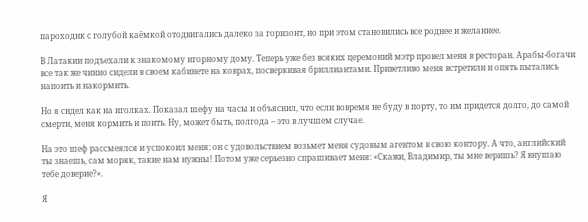пароходик с голубой каёмкой отодвигались далеко за горизонт, но при этом становились все роднее и желаннее.

В Латакии подъехали к знакомому игорному дому. Теперь уже без всяких церемоний мэтр провел меня в ресторан. Арабы-богачи все так же чинно сидели в своем кабинете на коврах, посверкивая бриллиантами. Приветливо меня встретили и опять пытались напоить и накормить.

Но я сидел как на иголках. Показал шефу на часы и объяснил, что если вовремя не буду в порту, то им придется долго, до самой смерти, меня кормить и поить. Ну, может быть, полгода – это в лучшем случае.

На это шеф рассмеялся и успокоил меня: он с удовольствием возьмет меня судовым агентом в свою контору. А что, английский ты знаешь, сам моряк, такие нам нужны! Потом уже серьезно спрашивает меня: «Скажи, Владимир, ты мне веришь? Я внушаю тебе доверие?».

Я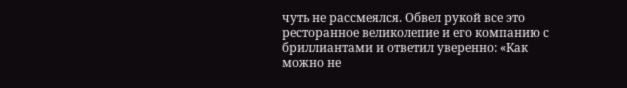чуть не рассмеялся. Обвел рукой все это ресторанное великолепие и его компанию с бриллиантами и ответил уверенно: «Как можно не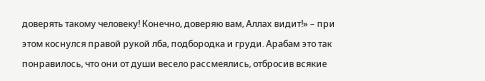доверять такому человеку! Конечно, доверяю вам, Аллах видит!» – при этом коснулся правой рукой лба, подбородка и груди. Арабам это так понравилось, что они от души весело рассмеялись, отбросив всякие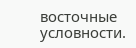восточные условности.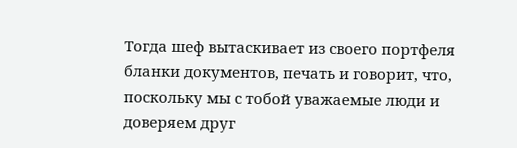Тогда шеф вытаскивает из своего портфеля бланки документов, печать и говорит, что, поскольку мы с тобой уважаемые люди и доверяем друг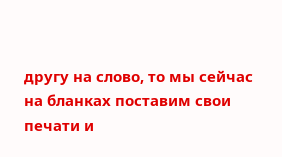другу на слово, то мы сейчас на бланках поставим свои печати и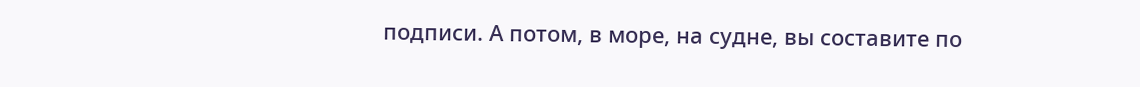подписи. А потом, в море, на судне, вы составите по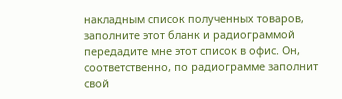накладным список полученных товаров, заполните этот бланк и радиограммой передадите мне этот список в офис. Он, соответственно, по радиограмме заполнит свой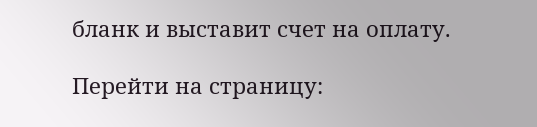бланк и выставит счет на оплату.

Перейти на страницу: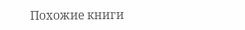Похожие книги